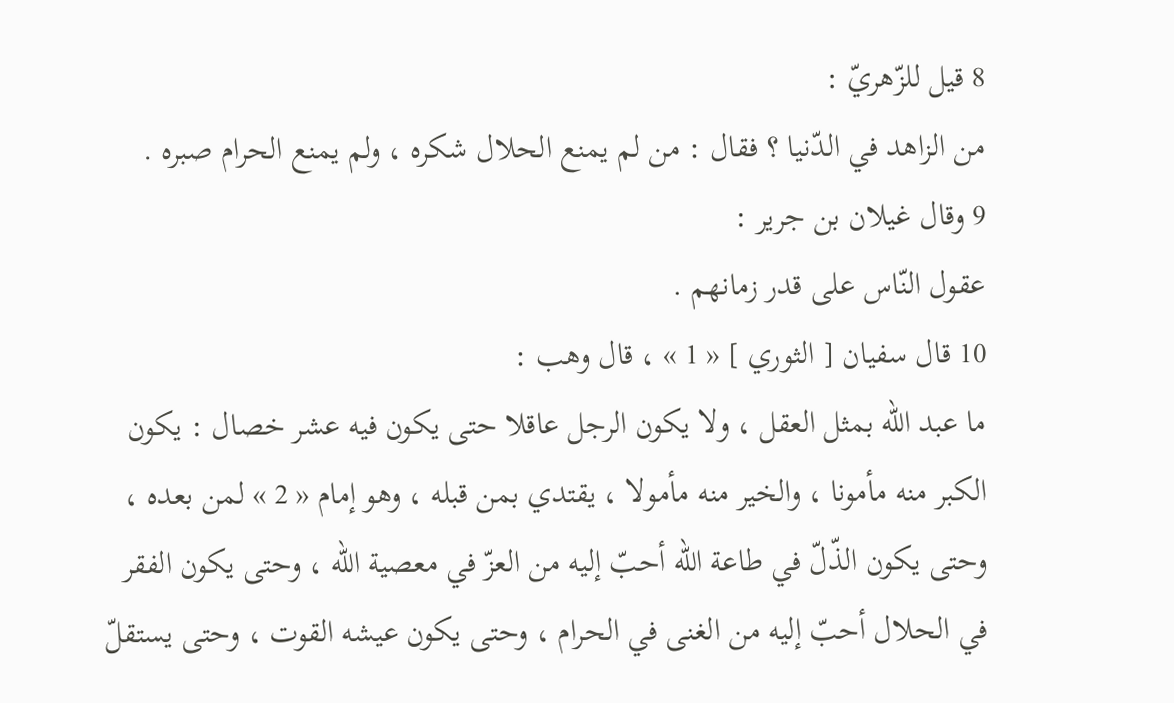8 قيل للزّهريّ :
من الزاهد في الدّنيا ؟ فقال : من لم يمنع الحلال شكره ، ولم يمنع الحرام صبره .
9 وقال غيلان بن جرير :
عقول النّاس على قدر زمانهم .
10 قال سفيان [ الثوري ] « 1 » ، قال وهب :
ما عبد اللّه بمثل العقل ، ولا يكون الرجل عاقلا حتى يكون فيه عشر خصال : يكون الكبر منه مأمونا ، والخير منه مأمولا ، يقتدي بمن قبله ، وهو إمام « 2 » لمن بعده ، وحتى يكون الذّلّ في طاعة اللّه أحبّ إليه من العزّ في معصية اللّه ، وحتى يكون الفقر في الحلال أحبّ إليه من الغنى في الحرام ، وحتى يكون عيشه القوت ، وحتى يستقلّ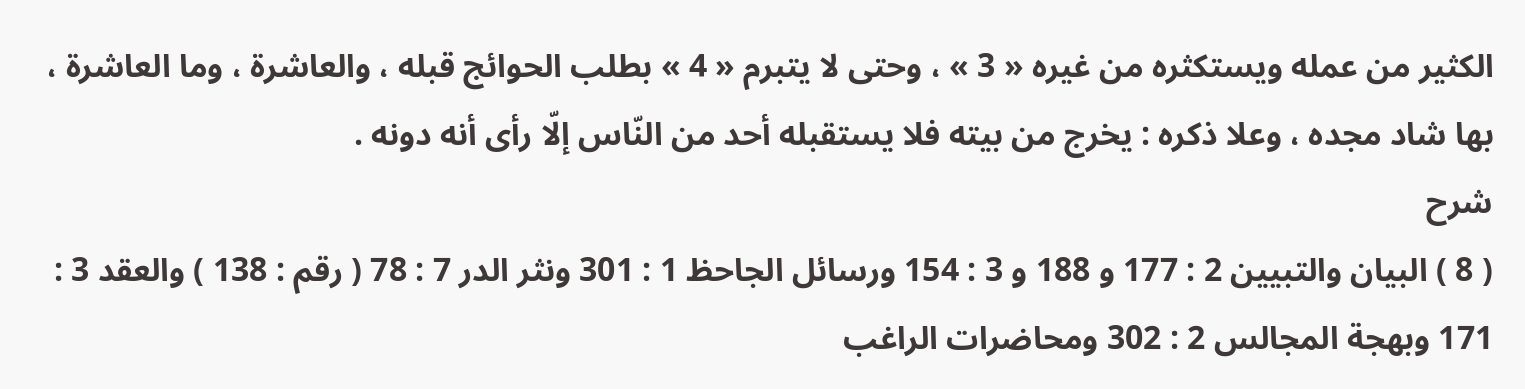الكثير من عمله ويستكثره من غيره « 3 » ، وحتى لا يتبرم « 4 » بطلب الحوائج قبله ، والعاشرة ، وما العاشرة ، بها شاد مجده ، وعلا ذكره : يخرج من بيته فلا يستقبله أحد من النّاس إلّا رأى أنه دونه .
شرح
( 8 ) البيان والتبيين 2 : 177 و 188 و 3 : 154 ورسائل الجاحظ 1 : 301 ونثر الدر 7 : 78 ( رقم : 138 ) والعقد 3 : 171 وبهجة المجالس 2 : 302 ومحاضرات الراغب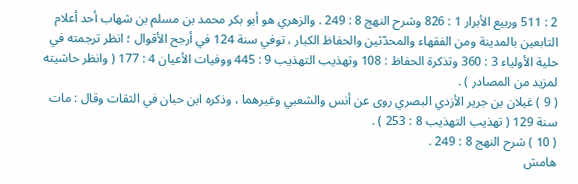2 : 511 وربيع الأبرار 1 : 826 وشرح النهج 8 : 249 . والزهري هو أبو بكر محمد بن مسلم بن شهاب أحد أعلام التابعين بالمدينة ومن الفقهاء والمحدّثين والحفاظ الكبار ، توفي سنة 124 في أرجح الأقوال ؛ انظر ترجمته في حلية الأولياء 3 : 360 وتذكرة الحفاظ : 108 وتهذيب التهذيب 9 : 445 ووفيات الأعيان 4 : 177 ( وانظر حاشيته لمزيد من المصادر ) .
( 9 ) غيلان بن جرير الأزدي البصري روى عن أنس والشعبي وغيرهما ، وذكره ابن حبان في الثقات وقال : مات سنة 129 ( تهذيب التهذيب 8 : 253 ) .
( 10 ) شرح النهج 8 : 249 .
هامش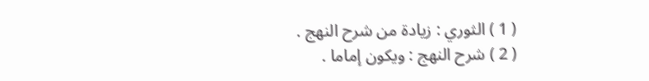( 1 ) الثوري : زيادة من شرح النهج .
( 2 ) شرح النهج : ويكون إماما .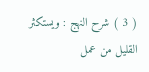( 3 ) شرح النهج : ويستكثر القليل من عمل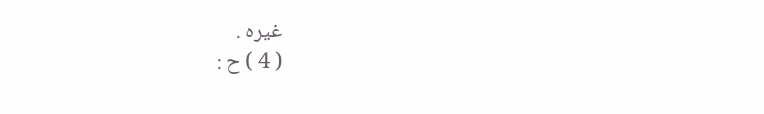غيره .
( 4 ) ح :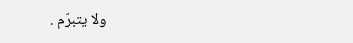ولا يتبرّم .